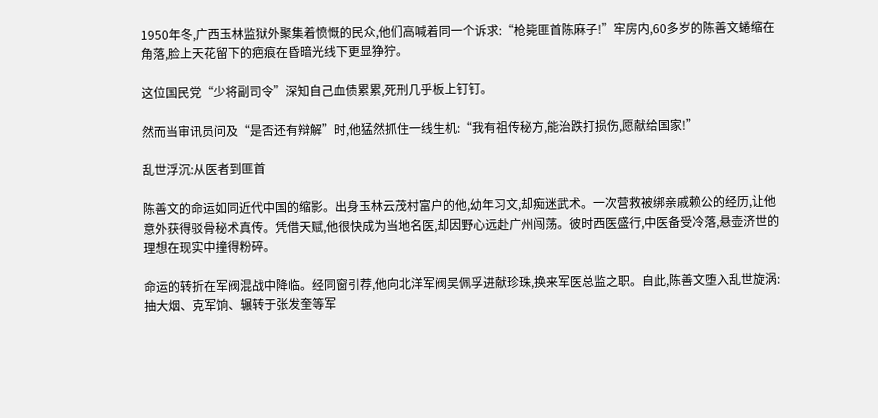1950年冬,广西玉林监狱外聚集着愤慨的民众,他们高喊着同一个诉求:“枪毙匪首陈麻子!”牢房内,60多岁的陈善文蜷缩在角落,脸上天花留下的疤痕在昏暗光线下更显狰狞。

这位国民党“少将副司令”深知自己血债累累,死刑几乎板上钉钉。

然而当审讯员问及“是否还有辩解”时,他猛然抓住一线生机:“我有祖传秘方,能治跌打损伤,愿献给国家!”

乱世浮沉:从医者到匪首

陈善文的命运如同近代中国的缩影。出身玉林云茂村富户的他,幼年习文,却痴迷武术。一次营救被绑亲戚赖公的经历,让他意外获得驳骨秘术真传。凭借天赋,他很快成为当地名医,却因野心远赴广州闯荡。彼时西医盛行,中医备受冷落,悬壶济世的理想在现实中撞得粉碎。

命运的转折在军阀混战中降临。经同窗引荐,他向北洋军阀吴佩孚进献珍珠,换来军医总监之职。自此,陈善文堕入乱世旋涡:抽大烟、克军饷、辗转于张发奎等军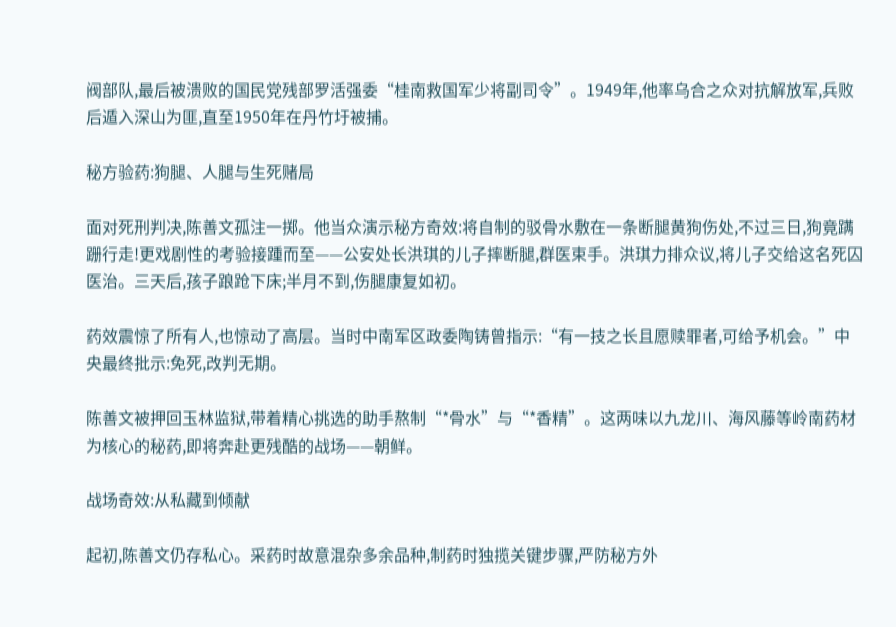阀部队,最后被溃败的国民党残部罗活强委“桂南救国军少将副司令”。1949年,他率乌合之众对抗解放军,兵败后遁入深山为匪,直至1950年在丹竹圩被捕。

秘方验药:狗腿、人腿与生死赌局

面对死刑判决,陈善文孤注一掷。他当众演示秘方奇效:将自制的驳骨水敷在一条断腿黄狗伤处,不过三日,狗竟蹒跚行走!更戏剧性的考验接踵而至——公安处长洪琪的儿子摔断腿,群医束手。洪琪力排众议,将儿子交给这名死囚医治。三天后,孩子踉跄下床;半月不到,伤腿康复如初。

药效震惊了所有人,也惊动了高层。当时中南军区政委陶铸曾指示:“有一技之长且愿赎罪者,可给予机会。”中央最终批示:免死,改判无期。

陈善文被押回玉林监狱,带着精心挑选的助手熬制“*骨水”与“*香精”。这两味以九龙川、海风藤等岭南药材为核心的秘药,即将奔赴更残酷的战场——朝鲜。

战场奇效:从私藏到倾献

起初,陈善文仍存私心。采药时故意混杂多余品种,制药时独揽关键步骤,严防秘方外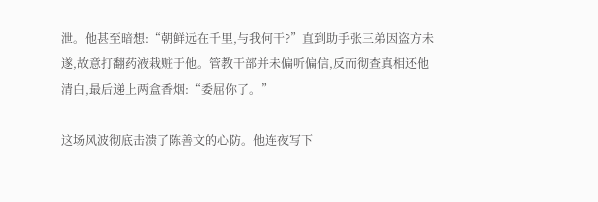泄。他甚至暗想:“朝鲜远在千里,与我何干?”直到助手张三弟因盗方未遂,故意打翻药液栽赃于他。管教干部并未偏听偏信,反而彻查真相还他清白,最后递上两盒香烟:“委屈你了。”

这场风波彻底击溃了陈善文的心防。他连夜写下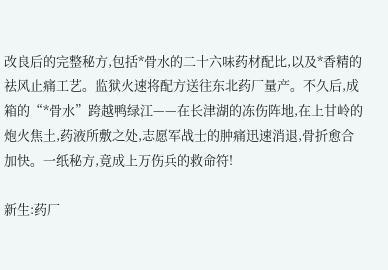改良后的完整秘方,包括*骨水的二十六味药材配比,以及*香精的祛风止痛工艺。监狱火速将配方送往东北药厂量产。不久后,成箱的“*骨水”跨越鸭绿江——在长津湖的冻伤阵地,在上甘岭的炮火焦土,药液所敷之处,志愿军战士的肿痛迅速消退,骨折愈合加快。一纸秘方,竟成上万伤兵的救命符!

新生:药厂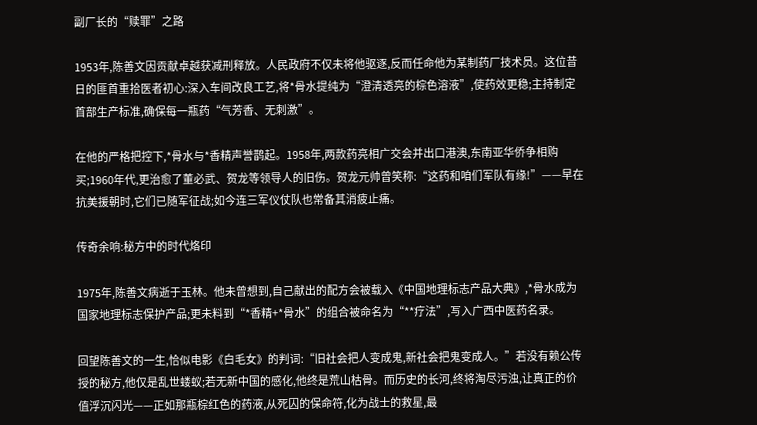副厂长的“赎罪”之路

1953年,陈善文因贡献卓越获减刑释放。人民政府不仅未将他驱逐,反而任命他为某制药厂技术员。这位昔日的匪首重拾医者初心:深入车间改良工艺,将*骨水提纯为“澄清透亮的棕色溶液”,使药效更稳;主持制定首部生产标准,确保每一瓶药“气芳香、无刺激”。

在他的严格把控下,*骨水与*香精声誉鹊起。1958年,两款药亮相广交会并出口港澳,东南亚华侨争相购买;1960年代,更治愈了董必武、贺龙等领导人的旧伤。贺龙元帅曾笑称:“这药和咱们军队有缘!”——早在抗美援朝时,它们已随军征战;如今连三军仪仗队也常备其消疲止痛。

传奇余响:秘方中的时代烙印

1975年,陈善文病逝于玉林。他未曾想到,自己献出的配方会被载入《中国地理标志产品大典》,*骨水成为国家地理标志保护产品;更未料到“*香精+*骨水”的组合被命名为“**疗法”,写入广西中医药名录。

回望陈善文的一生,恰似电影《白毛女》的判词:“旧社会把人变成鬼,新社会把鬼变成人。”若没有赖公传授的秘方,他仅是乱世蝼蚁;若无新中国的感化,他终是荒山枯骨。而历史的长河,终将淘尽污浊,让真正的价值浮沉闪光——正如那瓶棕红色的药液,从死囚的保命符,化为战士的救星,最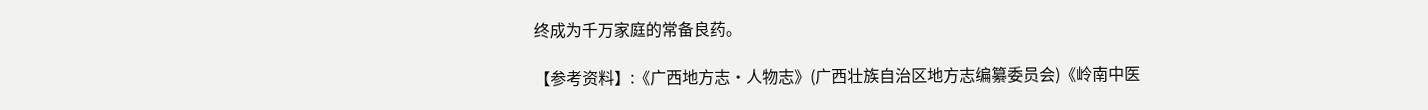终成为千万家庭的常备良药。

【参考资料】:《广西地方志·人物志》(广西壮族自治区地方志编纂委员会)《岭南中医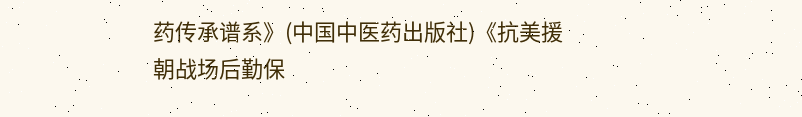药传承谱系》(中国中医药出版社)《抗美援朝战场后勤保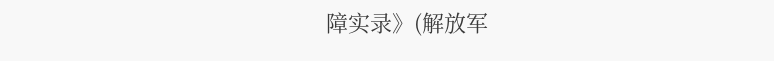障实录》(解放军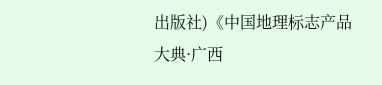出版社)《中国地理标志产品大典·广西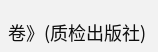卷》(质检出版社)